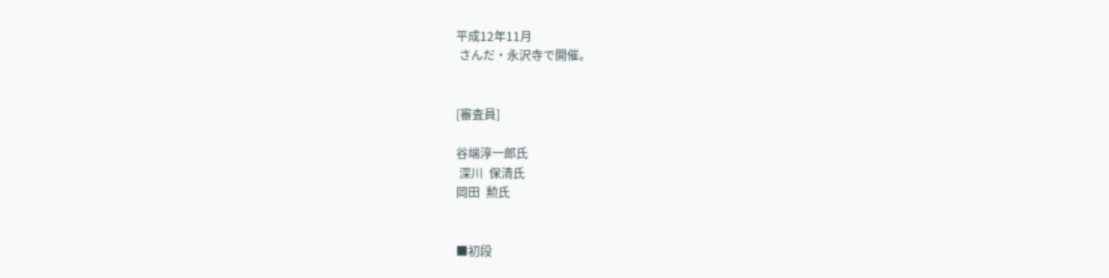平成12年11月
 さんだ・永沢寺で開催。


[審査員]

谷端淳一郎氏
 深川  保清氏
岡田  勲氏


■初段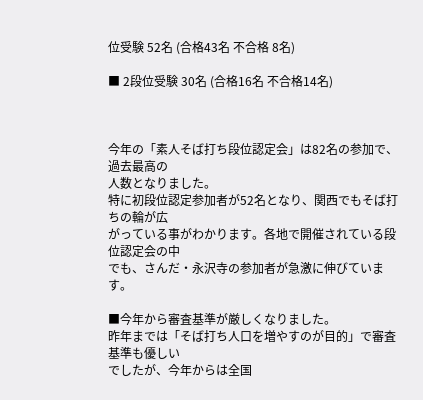位受験 52名 (合格43名 不合格 8名)

■ 2段位受験 30名 (合格16名 不合格14名)



今年の「素人そば打ち段位認定会」は82名の参加で、過去最高の
人数となりました。
特に初段位認定参加者が52名となり、関西でもそば打ちの輪が広
がっている事がわかります。各地で開催されている段位認定会の中
でも、さんだ・永沢寺の参加者が急激に伸びています。

■今年から審査基準が厳しくなりました。
昨年までは「そば打ち人口を増やすのが目的」で審査基準も優しい
でしたが、今年からは全国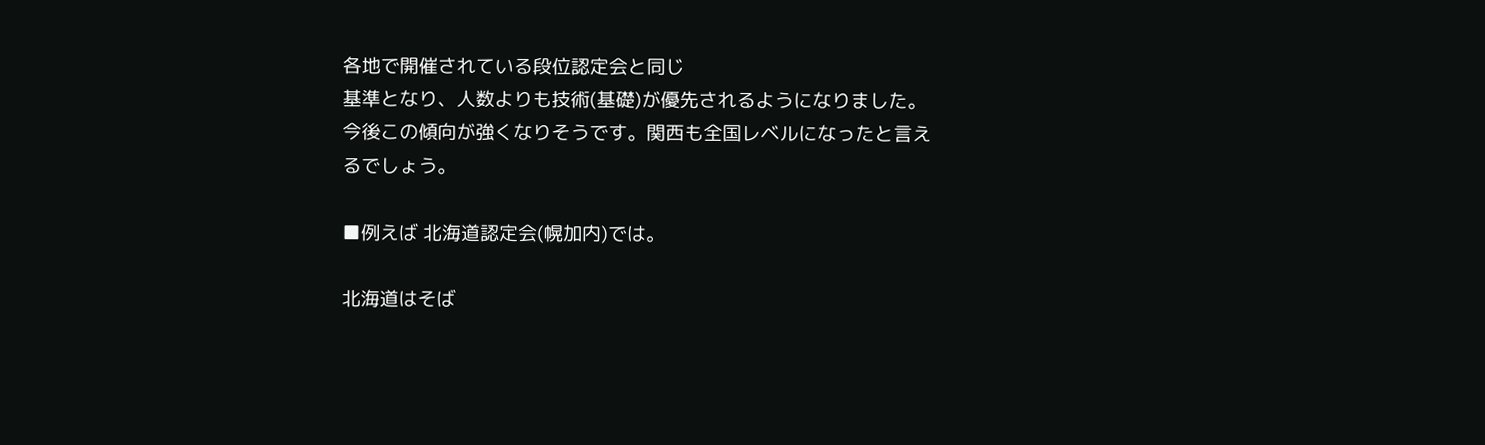各地で開催されている段位認定会と同じ
基準となり、人数よりも技術(基礎)が優先されるようになりました。
今後この傾向が強くなりそうです。関西も全国レベルになったと言え
るでしょう。

■例えば 北海道認定会(幌加内)では。

北海道はそば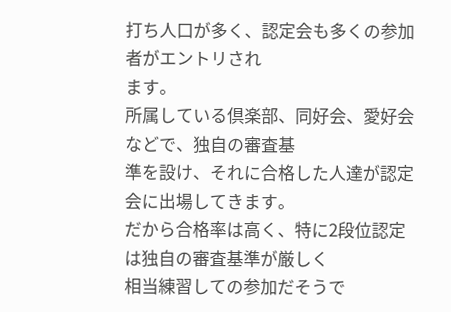打ち人口が多く、認定会も多くの参加者がエントリされ
ます。
所属している倶楽部、同好会、愛好会などで、独自の審査基
準を設け、それに合格した人達が認定会に出場してきます。
だから合格率は高く、特に2段位認定は独自の審査基準が厳しく
相当練習しての参加だそうで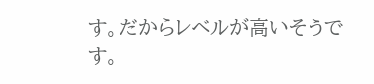す。だからレベルが高いそうです。